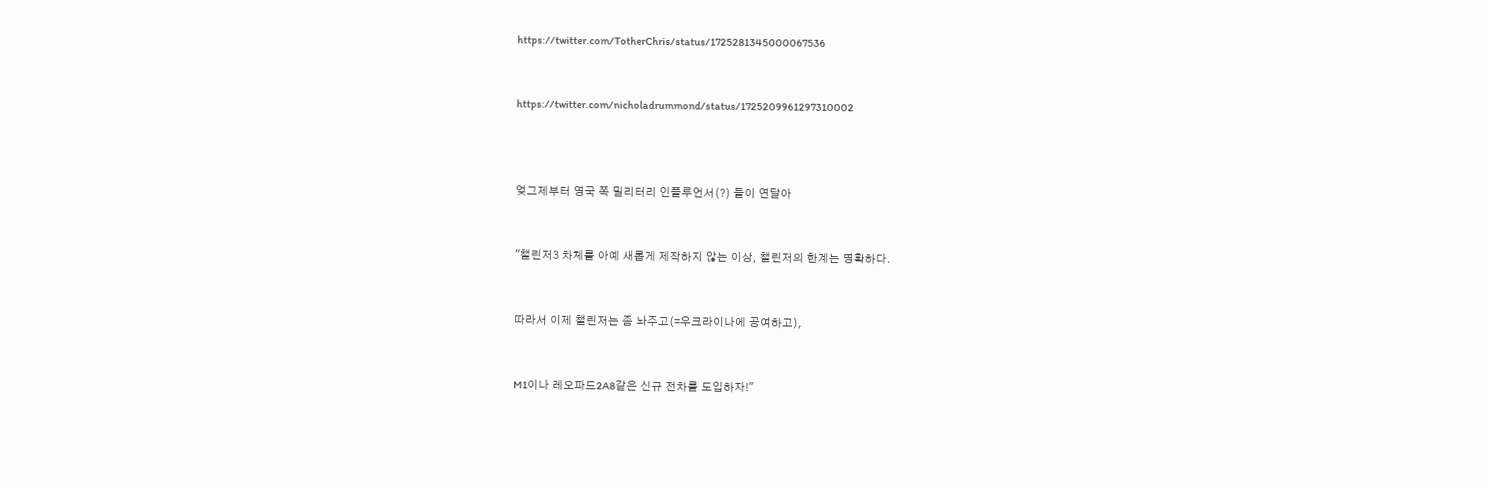https://twitter.com/TotherChris/status/1725281345000067536


https://twitter.com/nicholadrummond/status/1725209961297310002



엊그제부터 영국 쪽 밀리터리 인플루언서(?) 들이 연달아


"챌린저3 차체를 아예 새롭게 제작하지 않는 이상, 챌린저의 한계는 명확하다.


따라서 이제 챌린저는 좀 놔주고(=우크라이나에 공여하고),


M1이나 레오파드2A8같은 신규 전차를 도입하자!"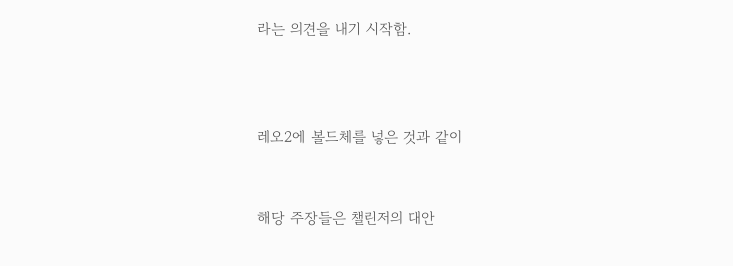라는 의견을 내기 시작함.



레오2에 볼드체를 넣은 것과 같이


해당 주장들은 챌린저의 대안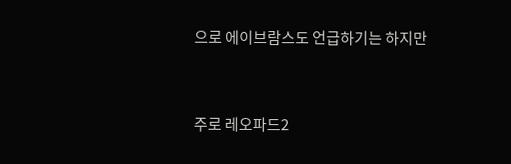으로 에이브람스도 언급하기는 하지만


주로 레오파드2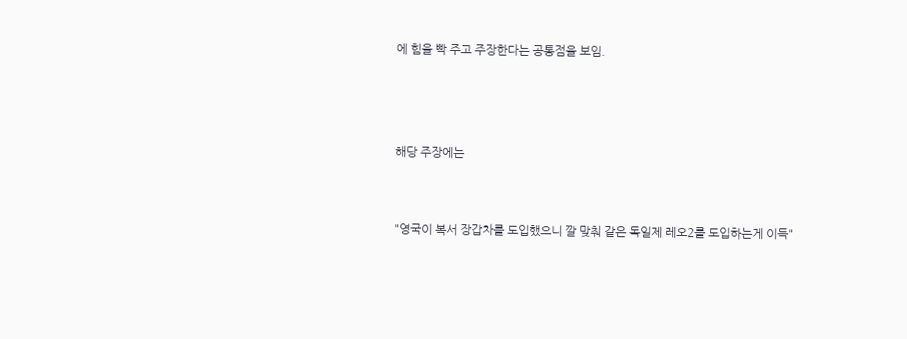에 힘을 빡 주고 주장한다는 공통점을 보임.



해당 주장에는


"영국이 복서 장갑차를 도입했으니 깔 맞춰 같은 독일제 레오2를 도입하는게 이득"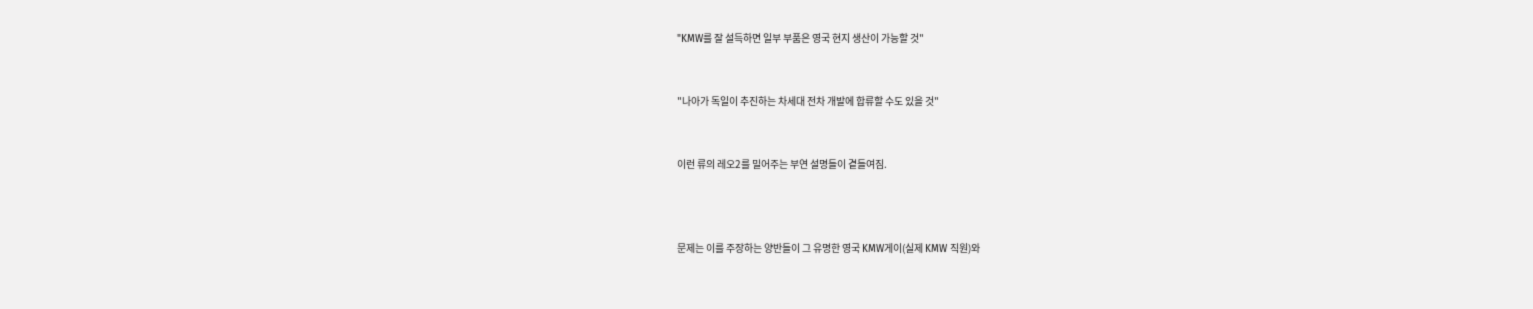"KMW를 잘 설득하면 일부 부품은 영국 현지 생산이 가능할 것"


"나아가 독일이 추진하는 차세대 전차 개발에 합류할 수도 있을 것"


이런 류의 레오2를 밀어주는 부연 설명들이 곁들여짐.



문제는 이를 주장하는 양반들이 그 유명한 영국 KMW게이(실제 KMW 직원)와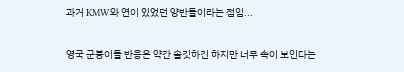과거 KMW와 연이 있었던 양반들이라는 점임...


영국 군붕이들 반응은 약간 솔깃하긴 하지만 너무 속이 보인다는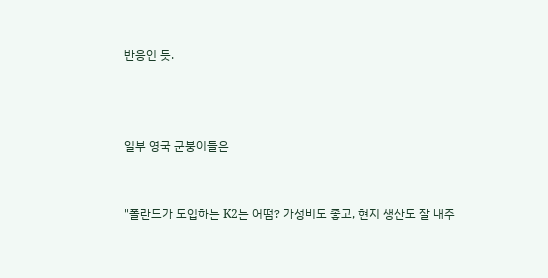반응인 듯.



일부 영국 군붕이들은


"폴란드가 도입하는 K2는 어떰? 가성비도 좋고, 현지 생산도 잘 내주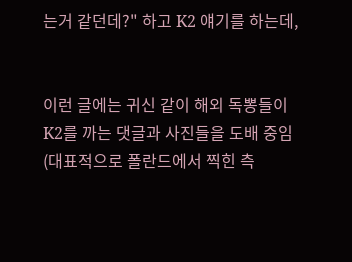는거 같던데?" 하고 K2 얘기를 하는데,


이런 글에는 귀신 같이 해외 독뽕들이 K2를 까는 댓글과 사진들을 도배 중임(대표적으로 폴란드에서 찍힌 측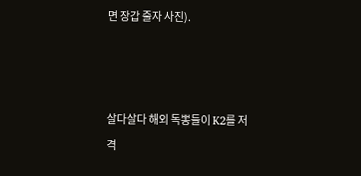면 장갑 줄자 사진).



살다살다 해외 독뽕들이 K2를 저격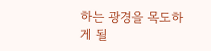하는 광경을 목도하게 될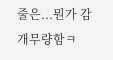줄은...뭔가 감개무량함ㅋ